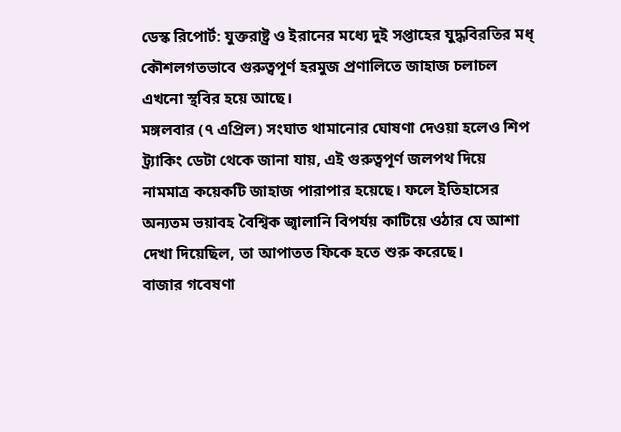ডেস্ক রিপোর্ট: যুক্তরাষ্ট্র ও ইরানের মধ্যে দুই সপ্তাহের যুদ্ধবিরতির মধ্ কৌশলগতভাবে গুরুত্বপূর্ণ হরমুজ প্রণালিতে জাহাজ চলাচল এখনো স্থবির হয়ে আছে।
মঙ্গলবার (৭ এপ্রিল) সংঘাত থামানোর ঘোষণা দেওয়া হলেও শিপ ট্র্যাকিং ডেটা থেকে জানা যায়, এই গুরুত্বপূর্ণ জলপথ দিয়ে নামমাত্র কয়েকটি জাহাজ পারাপার হয়েছে। ফলে ইতিহাসের অন্যতম ভয়াবহ বৈশ্বিক জ্বালানি বিপর্যয় কাটিয়ে ওঠার যে আশা দেখা দিয়েছিল, তা আপাতত ফিকে হতে শুরু করেছে।
বাজার গবেষণা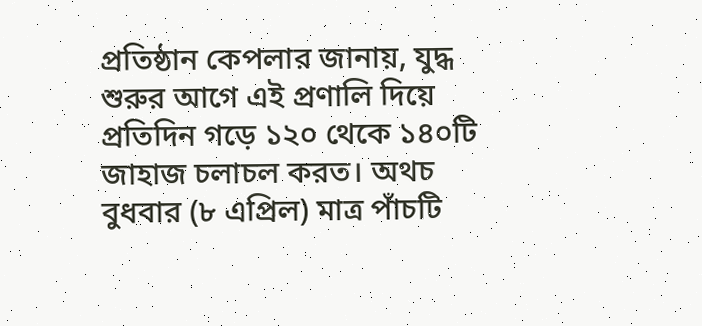প্রতিষ্ঠান কেপলার জানায়, যুদ্ধ শুরুর আগে এই প্রণালি দিয়ে প্রতিদিন গড়ে ১২০ থেকে ১৪০টি জাহাজ চলাচল করত। অথচ বুধবার (৮ এপ্রিল) মাত্র পাঁচটি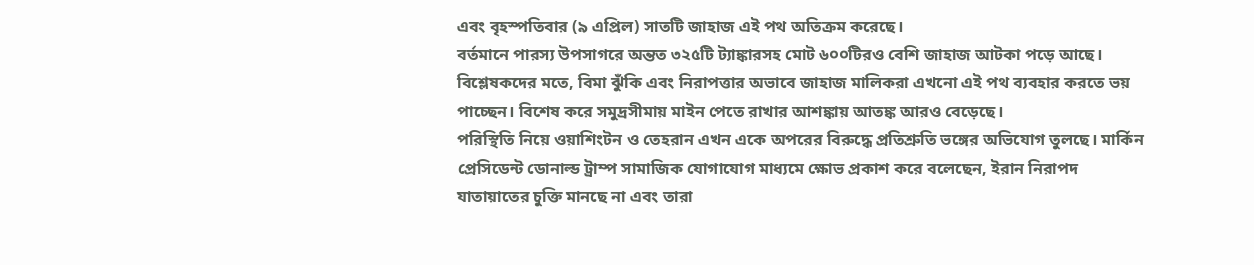এবং বৃহস্পতিবার (৯ এপ্রিল) সাতটি জাহাজ এই পথ অতিক্রম করেছে।
বর্তমানে পারস্য উপসাগরে অন্তত ৩২৫টি ট্যাঙ্কারসহ মোট ৬০০টিরও বেশি জাহাজ আটকা পড়ে আছে। বিশ্লেষকদের মতে, বিমা ঝুঁকি এবং নিরাপত্তার অভাবে জাহাজ মালিকরা এখনো এই পথ ব্যবহার করতে ভয় পাচ্ছেন। বিশেষ করে সমুদ্রসীমায় মাইন পেতে রাখার আশঙ্কায় আতঙ্ক আরও বেড়েছে।
পরিস্থিতি নিয়ে ওয়াশিংটন ও তেহরান এখন একে অপরের বিরুদ্ধে প্রতিশ্রুতি ভঙ্গের অভিযোগ তুলছে। মার্কিন প্রেসিডেন্ট ডোনাল্ড ট্রাম্প সামাজিক যোগাযোগ মাধ্যমে ক্ষোভ প্রকাশ করে বলেছেন, ইরান নিরাপদ যাতায়াতের চুক্তি মানছে না এবং তারা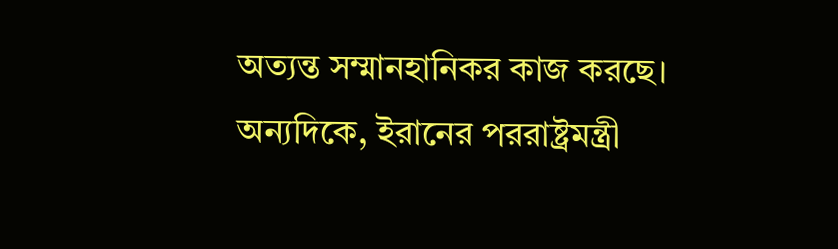অত্যন্ত সম্মানহানিকর কাজ করছে।
অন্যদিকে, ইরানের পররাষ্ট্রমন্ত্রী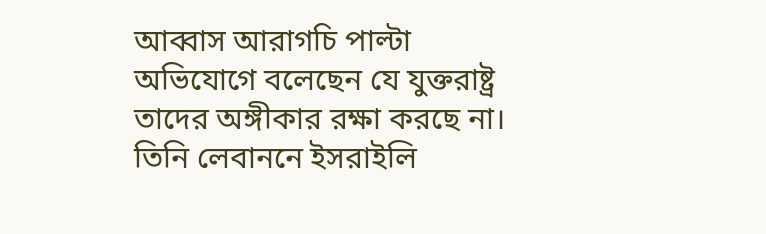আব্বাস আরাগচি পাল্টা অভিযোগে বলেছেন যে যুক্তরাষ্ট্র তাদের অঙ্গীকার রক্ষা করছে না। তিনি লেবাননে ইসরাইলি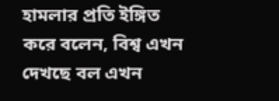হামলার প্রতি ইঙ্গিত করে বলেন, বিশ্ব এখন দেখছে বল এখন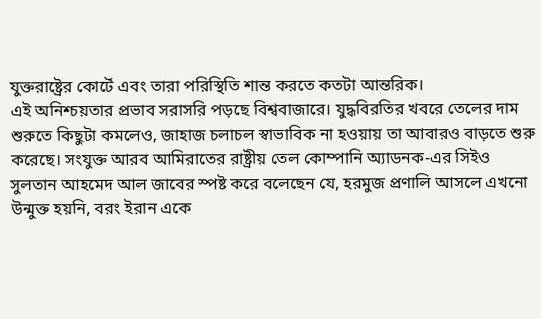যুক্তরাষ্ট্রের কোর্টে এবং তারা পরিস্থিতি শান্ত করতে কতটা আন্তরিক।
এই অনিশ্চয়তার প্রভাব সরাসরি পড়ছে বিশ্ববাজারে। যুদ্ধবিরতির খবরে তেলের দাম শুরুতে কিছুটা কমলেও, জাহাজ চলাচল স্বাভাবিক না হওয়ায় তা আবারও বাড়তে শুরু করেছে। সংযুক্ত আরব আমিরাতের রাষ্ট্রীয় তেল কোম্পানি অ্যাডনক-এর সিইও সুলতান আহমেদ আল জাবের স্পষ্ট করে বলেছেন যে, হরমুজ প্রণালি আসলে এখনো উন্মুক্ত হয়নি, বরং ইরান একে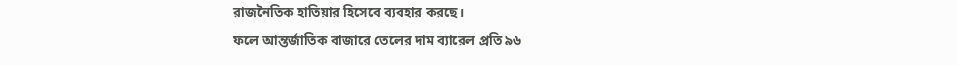রাজনৈতিক হাতিয়ার হিসেবে ব্যবহার করছে।
ফলে আন্তর্জাতিক বাজারে তেলের দাম ব্যারেল প্রতি ৯৬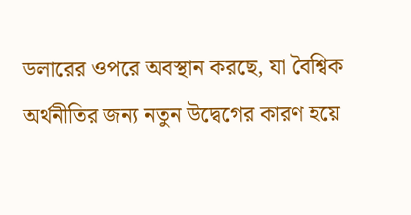ডলারের ওপরে অবস্থান করছে, যা বৈশ্বিক অর্থনীতির জন্য নতুন উদ্বেগের কারণ হয়ে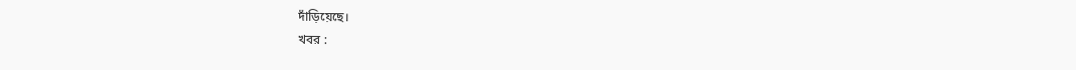দাঁড়িয়েছে।
খবর :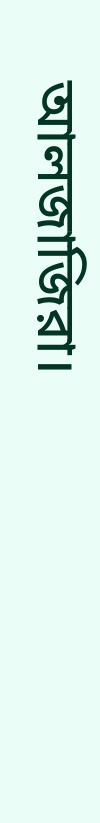আলজাজিরা।